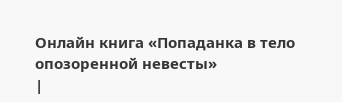Онлайн книга «Попаданка в тело опозоренной невесты»
|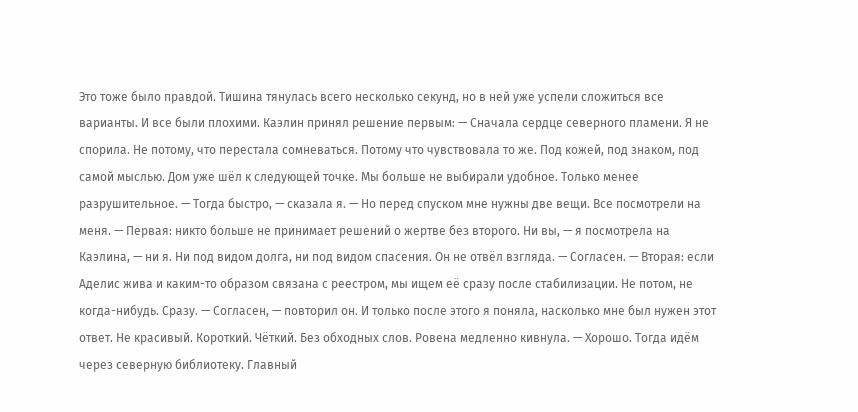Это тоже было правдой. Тишина тянулась всего несколько секунд, но в ней уже успели сложиться все варианты. И все были плохими. Каэлин принял решение первым: — Сначала сердце северного пламени. Я не спорила. Не потому, что перестала сомневаться. Потому что чувствовала то же. Под кожей, под знаком, под самой мыслью. Дом уже шёл к следующей точке. Мы больше не выбирали удобное. Только менее разрушительное. — Тогда быстро, — сказала я. — Но перед спуском мне нужны две вещи. Все посмотрели на меня. — Первая: никто больше не принимает решений о жертве без второго. Ни вы, — я посмотрела на Каэлина, — ни я. Ни под видом долга, ни под видом спасения. Он не отвёл взгляда. — Согласен. — Вторая: если Аделис жива и каким-то образом связана с реестром, мы ищем её сразу после стабилизации. Не потом, не когда-нибудь. Сразу. — Согласен, — повторил он. И только после этого я поняла, насколько мне был нужен этот ответ. Не красивый. Короткий. Чёткий. Без обходных слов. Ровена медленно кивнула. — Хорошо. Тогда идём через северную библиотеку. Главный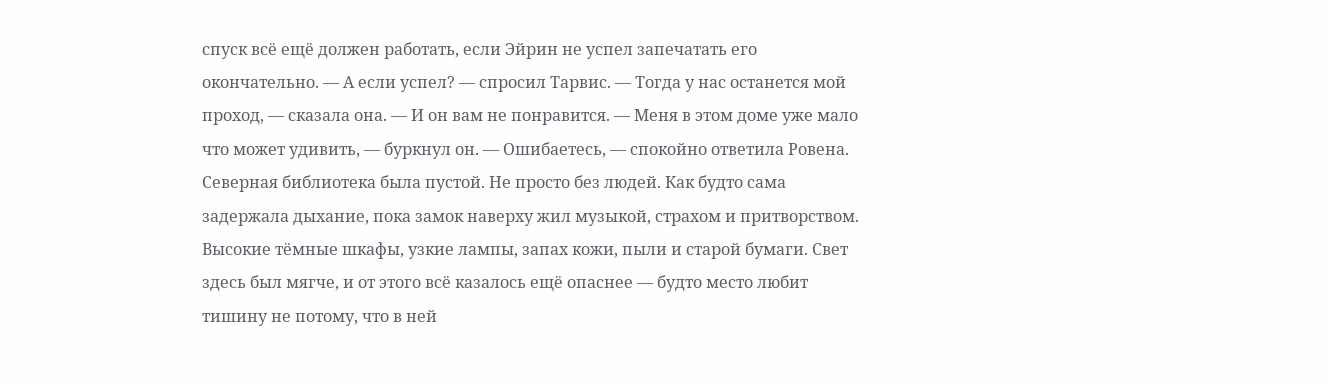спуск всё ещё должен работать, если Эйрин не успел запечатать его окончательно. — А если успел? — спросил Тарвис. — Тогда у нас останется мой проход, — сказала она. — И он вам не понравится. — Меня в этом доме уже мало что может удивить, — буркнул он. — Ошибаетесь, — спокойно ответила Ровена. Северная библиотека была пустой. Не просто без людей. Как будто сама задержала дыхание, пока замок наверху жил музыкой, страхом и притворством. Высокие тёмные шкафы, узкие лампы, запах кожи, пыли и старой бумаги. Свет здесь был мягче, и от этого всё казалось ещё опаснее — будто место любит тишину не потому, что в ней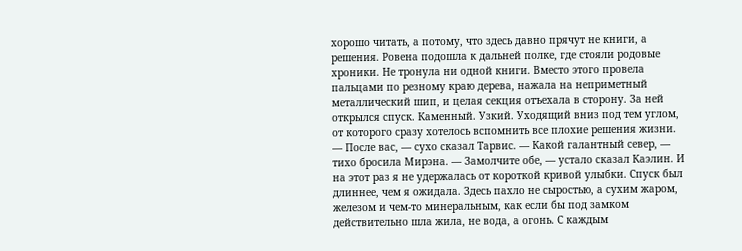хорошо читать, а потому, что здесь давно прячут не книги, а решения. Ровена подошла к дальней полке, где стояли родовые хроники. Не тронула ни одной книги. Вместо этого провела пальцами по резному краю дерева, нажала на неприметный металлический шип, и целая секция отъехала в сторону. За ней открылся спуск. Каменный. Узкий. Уходящий вниз под тем углом, от которого сразу хотелось вспомнить все плохие решения жизни. — После вас, — сухо сказал Тарвис. — Какой галантный север, — тихо бросила Мирэна. — Замолчите обе, — устало сказал Каэлин. И на этот раз я не удержалась от короткой кривой улыбки. Спуск был длиннее, чем я ожидала. Здесь пахло не сыростью, а сухим жаром, железом и чем-то минеральным, как если бы под замком действительно шла жила, не вода, а огонь. С каждым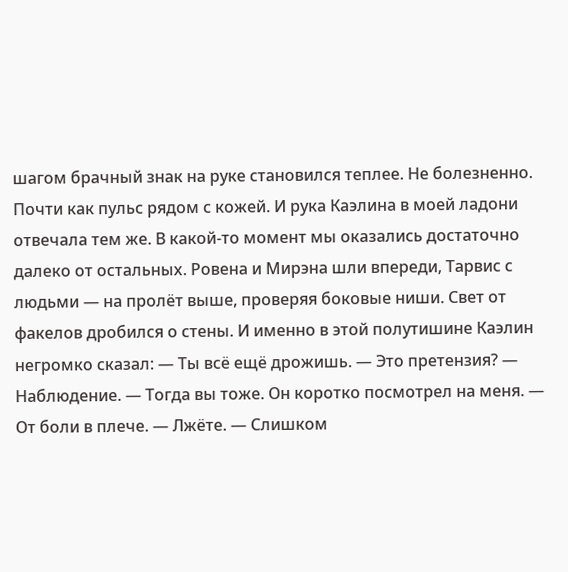шагом брачный знак на руке становился теплее. Не болезненно. Почти как пульс рядом с кожей. И рука Каэлина в моей ладони отвечала тем же. В какой-то момент мы оказались достаточно далеко от остальных. Ровена и Мирэна шли впереди, Тарвис с людьми — на пролёт выше, проверяя боковые ниши. Свет от факелов дробился о стены. И именно в этой полутишине Каэлин негромко сказал: — Ты всё ещё дрожишь. — Это претензия? — Наблюдение. — Тогда вы тоже. Он коротко посмотрел на меня. — От боли в плече. — Лжёте. — Слишком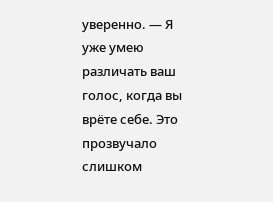уверенно. — Я уже умею различать ваш голос, когда вы врёте себе. Это прозвучало слишком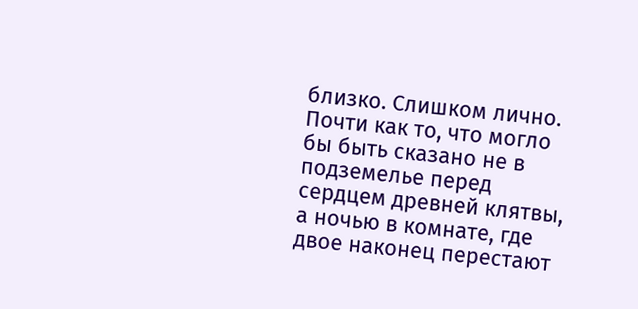близко. Слишком лично. Почти как то, что могло бы быть сказано не в подземелье перед сердцем древней клятвы, а ночью в комнате, где двое наконец перестают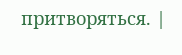притворяться. |